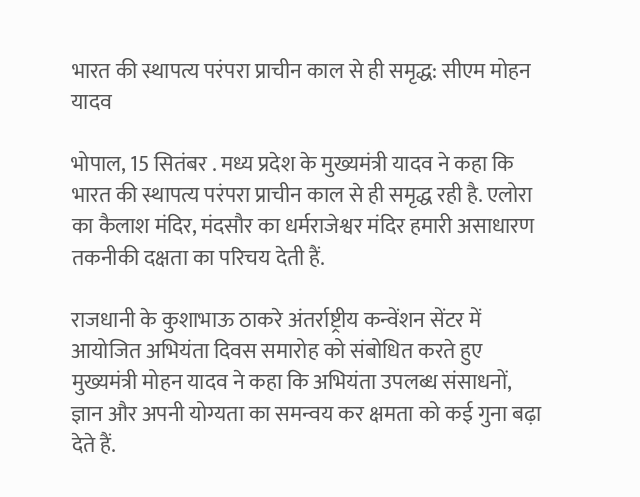भारत की स्थापत्य परंपरा प्राचीन काल से ही समृद्ध: सीएम मोहन यादव

भोपाल, 15 सितंबर . मध्य प्रदेश के मुख्यमंत्री यादव ने कहा कि भारत की स्थापत्य परंपरा प्राचीन काल से ही समृद्ध रही है. एलोरा का कैलाश मंदिर, मंदसौर का धर्मराजेश्वर मंदिर हमारी असाधारण तकनीकी दक्षता का परिचय देती हैं.

राजधानी के कुशाभाऊ ठाकरे अंतर्राष्ट्रीय कन्वेंशन सेंटर में आयोजित अभियंता दिवस समारोह को संबोधित करते हुए मुख्यमंत्री मोहन यादव ने कहा कि अभियंता उपलब्ध संसाधनों, ज्ञान और अपनी योग्यता का समन्वय कर क्षमता को कई गुना बढ़ा देते हैं.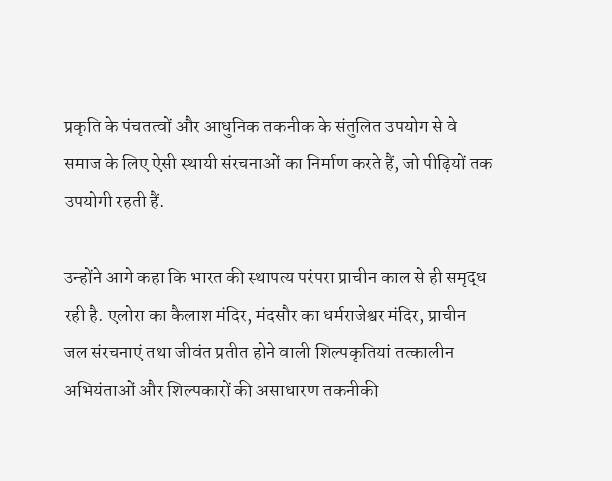प्रकृति के पंचतत्वों और आधुनिक तकनीक के संतुलित उपयोग से वे समाज के लिए ऐसी स्थायी संरचनाओं का निर्माण करते हैं, जो पीढ़ियों तक उपयोगी रहती हैं.

उन्होंने आगे कहा कि भारत की स्थापत्य परंपरा प्राचीन काल से ही समृद्ध रही है. एलोरा का कैलाश मंदिर, मंदसौर का धर्मराजेश्वर मंदिर, प्राचीन जल संरचनाएं तथा जीवंत प्रतीत होने वाली शिल्पकृतियां तत्कालीन अभियंताओं और शिल्पकारों की असाधारण तकनीकी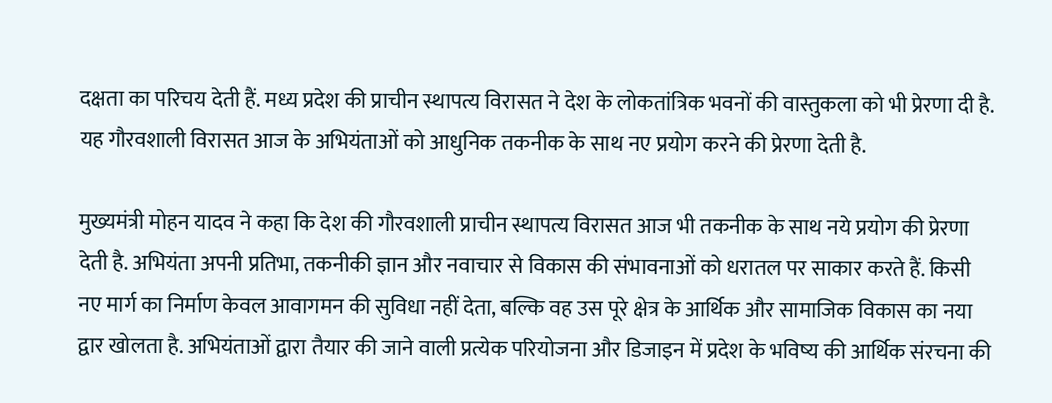दक्षता का परिचय देती हैं. मध्य प्रदेश की प्राचीन स्थापत्य विरासत ने देश के लोकतांत्रिक भवनों की वास्तुकला को भी प्रेरणा दी है. यह गौरवशाली विरासत आज के अभियंताओं को आधुनिक तकनीक के साथ नए प्रयोग करने की प्रेरणा देती है.

मुख्यमंत्री मोहन यादव ने कहा कि देश की गौरवशाली प्राचीन स्थापत्य विरासत आज भी तकनीक के साथ नये प्रयोग की प्रेरणा देती है. अभियंता अपनी प्रतिभा, तकनीकी ज्ञान और नवाचार से विकास की संभावनाओं को धरातल पर साकार करते हैं. किसी नए मार्ग का निर्माण केवल आवागमन की सुविधा नहीं देता, बल्कि वह उस पूरे क्षेत्र के आर्थिक और सामाजिक विकास का नया द्वार खोलता है. अभियंताओं द्वारा तैयार की जाने वाली प्रत्येक परियोजना और डिजाइन में प्रदेश के भविष्य की आर्थिक संरचना की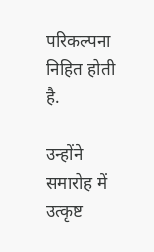परिकल्पना निहित होती है.

उन्होंने समारोह में उत्कृष्ट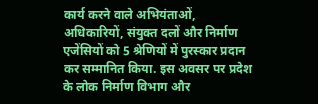कार्य करने वाले अभियंताओं, अधिकारियों, संयुक्त दलों और निर्माण एजेंसियों को 5 श्रेणियों में पुरस्कार प्रदान कर सम्मानित किया. इस अवसर पर प्रदेश के लोक निर्माण विभाग और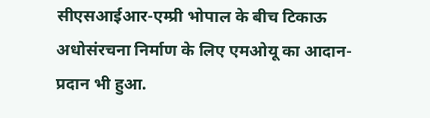सीएसआईआर-एम्प्री भोपाल के बीच टिकाऊ अधोसंरचना निर्माण के लिए एमओयू का आदान-प्रदान भी हुआ.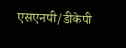एसएनपी/डीकेपी